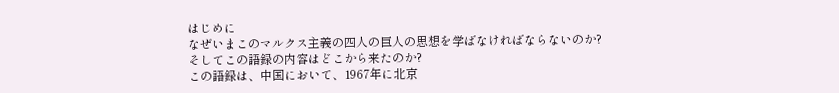はじめに
なぜいまこのマルクス主義の四人の巨人の思想を学ばなければならないのか?
そしてこの語録の内容はどこから来たのか?
この語録は、中国において、1967年に北京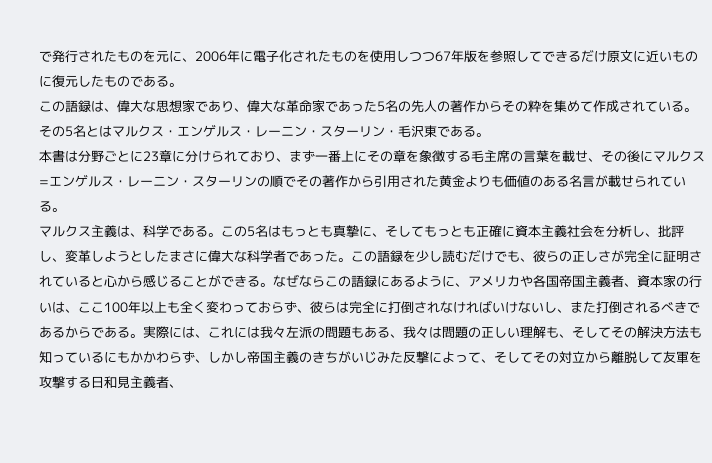で発行されたものを元に、2006年に電子化されたものを使用しつつ67年版を参照してできるだけ原文に近いものに復元したものである。
この語録は、偉大な思想家であり、偉大な革命家であった5名の先人の著作からその粋を集めて作成されている。その5名とはマルクス・エンゲルス・レーニン・スターリン・毛沢東である。
本書は分野ごとに23章に分けられており、まず一番上にその章を象徴する毛主席の言葉を載せ、その後にマルクス=エンゲルス・レーニン・スターリンの順でその著作から引用された黄金よりも価値のある名言が載せられている。
マルクス主義は、科学である。この5名はもっとも真摯に、そしてもっとも正確に資本主義社会を分析し、批評し、変革しようとしたまさに偉大な科学者であった。この語録を少し読むだけでも、彼らの正しさが完全に証明されていると心から感じることができる。なぜならこの語録にあるように、アメリカや各国帝国主義者、資本家の行いは、ここ100年以上も全く変わっておらず、彼らは完全に打倒されなければいけないし、また打倒されるべきであるからである。実際には、これには我々左派の問題もある、我々は問題の正しい理解も、そしてその解決方法も知っているにもかかわらず、しかし帝国主義のきちがいじみた反撃によって、そしてその対立から離脱して友軍を攻撃する日和見主義者、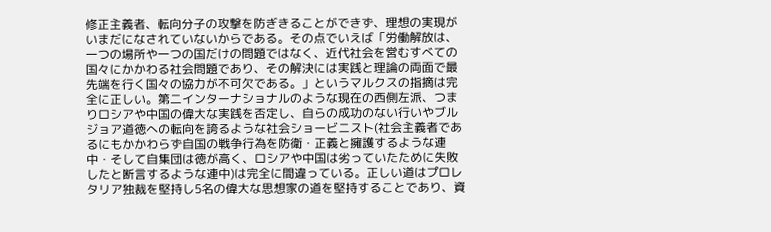修正主義者、転向分子の攻撃を防ぎきることができず、理想の実現がいまだになされていないからである。その点でいえば「労働解放は、一つの場所や一つの国だけの問題ではなく、近代社会を営むすべての国々にかかわる社会問題であり、その解決には実践と理論の両面で最先端を行く国々の協力が不可欠である。」というマルクスの指摘は完全に正しい。第二インターナショナルのような現在の西側左派、つまりロシアや中国の偉大な実践を否定し、自らの成功のない行いやブルジョア道徳への転向を誇るような社会ショービニスト(社会主義者であるにもかかわらず自国の戦争行為を防衛・正義と擁護するような連中・そして自集団は徳が高く、ロシアや中国は劣っていたために失敗したと断言するような連中)は完全に間違っている。正しい道はプロレタリア独裁を堅持し5名の偉大な思想家の道を堅持することであり、資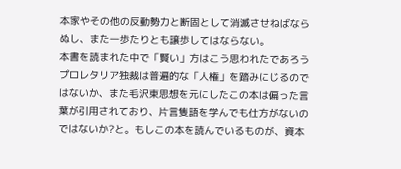本家やその他の反動勢力と断固として消滅させねばならぬし、また一歩たりとも譲歩してはならない。
本書を読まれた中で「賢い」方はこう思われたであろうプロレタリア独裁は普遍的な「人権」を踏みにじるのではないか、また毛沢東思想を元にしたこの本は偏った言葉が引用されており、片言隻語を学んでも仕方がないのではないか?と。もしこの本を読んでいるものが、資本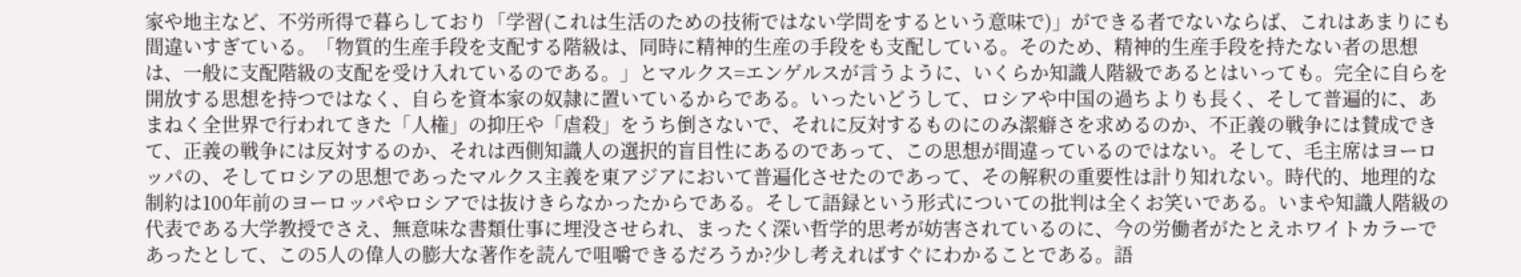家や地主など、不労所得で暮らしており「学習(これは生活のための技術ではない学問をするという意味で)」ができる者でないならば、これはあまりにも間違いすぎている。「物質的生産手段を支配する階級は、同時に精神的生産の手段をも支配している。そのため、精神的生産手段を持たない者の思想は、一般に支配階級の支配を受け入れているのである。」とマルクス=エンゲルスが言うように、いくらか知識人階級であるとはいっても。完全に自らを開放する思想を持つではなく、自らを資本家の奴隷に置いているからである。いったいどうして、ロシアや中国の過ちよりも長く、そして普遍的に、あまねく全世界で行われてきた「人権」の抑圧や「虐殺」をうち倒さないで、それに反対するものにのみ潔癖さを求めるのか、不正義の戦争には賛成できて、正義の戦争には反対するのか、それは西側知識人の選択的盲目性にあるのであって、この思想が間違っているのではない。そして、毛主席はヨーロッパの、そしてロシアの思想であったマルクス主義を東アジアにおいて普遍化させたのであって、その解釈の重要性は計り知れない。時代的、地理的な制約は100年前のヨーロッパやロシアでは抜けきらなかったからである。そして語録という形式についての批判は全くお笑いである。いまや知識人階級の代表である大学教授でさえ、無意味な書類仕事に埋没させられ、まったく深い哲学的思考が妨害されているのに、今の労働者がたとえホワイトカラーであったとして、この5人の偉人の膨大な著作を読んで咀嚼できるだろうか?少し考えればすぐにわかることである。語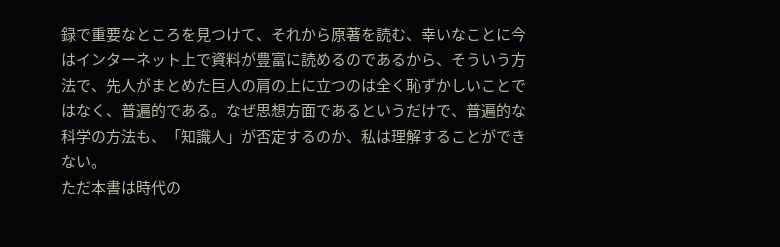録で重要なところを見つけて、それから原著を読む、幸いなことに今はインターネット上で資料が豊富に読めるのであるから、そういう方法で、先人がまとめた巨人の肩の上に立つのは全く恥ずかしいことではなく、普遍的である。なぜ思想方面であるというだけで、普遍的な科学の方法も、「知識人」が否定するのか、私は理解することができない。
ただ本書は時代の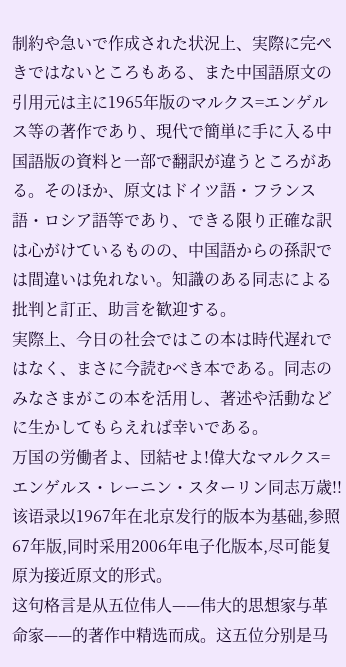制約や急いで作成された状況上、実際に完ぺきではないところもある、また中国語原文の引用元は主に1965年版のマルクス=エンゲルス等の著作であり、現代で簡単に手に入る中国語版の資料と一部で翻訳が違うところがある。そのほか、原文はドイツ語・フランス語・ロシア語等であり、できる限り正確な訳は心がけているものの、中国語からの孫訳では間違いは免れない。知識のある同志による批判と訂正、助言を歓迎する。
実際上、今日の社会ではこの本は時代遅れではなく、まさに今読むべき本である。同志のみなさまがこの本を活用し、著述や活動などに生かしてもらえれば幸いである。
万国の労働者よ、団結せよ!偉大なマルクス=エンゲルス・レーニン・スターリン同志万歳!!
该语录以1967年在北京发行的版本为基础,参照67年版,同时采用2006年电子化版本,尽可能复原为接近原文的形式。
这句格言是从五位伟人——伟大的思想家与革命家——的著作中精选而成。这五位分别是马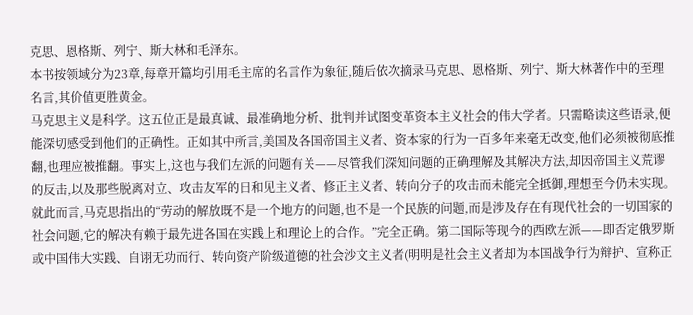克思、恩格斯、列宁、斯大林和毛泽东。
本书按领域分为23章,每章开篇均引用毛主席的名言作为象征,随后依次摘录马克思、恩格斯、列宁、斯大林著作中的至理名言,其价值更胜黄金。
马克思主义是科学。这五位正是最真诚、最准确地分析、批判并试图变革资本主义社会的伟大学者。只需略读这些语录,便能深切感受到他们的正确性。正如其中所言,美国及各国帝国主义者、资本家的行为一百多年来毫无改变,他们必须被彻底推翻,也理应被推翻。事实上,这也与我们左派的问题有关——尽管我们深知问题的正确理解及其解决方法,却因帝国主义荒谬的反击,以及那些脱离对立、攻击友军的日和见主义者、修正主义者、转向分子的攻击而未能完全抵御,理想至今仍未实现。就此而言,马克思指出的“劳动的解放既不是一个地方的问题,也不是一个民族的问题,而是涉及存在有现代社会的一切国家的社会问题,它的解决有赖于最先进各国在实践上和理论上的合作。”完全正确。第二国际等现今的西欧左派——即否定俄罗斯或中国伟大实践、自诩无功而行、转向资产阶级道德的社会沙文主义者(明明是社会主义者却为本国战争行为辩护、宣称正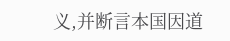义,并断言本国因道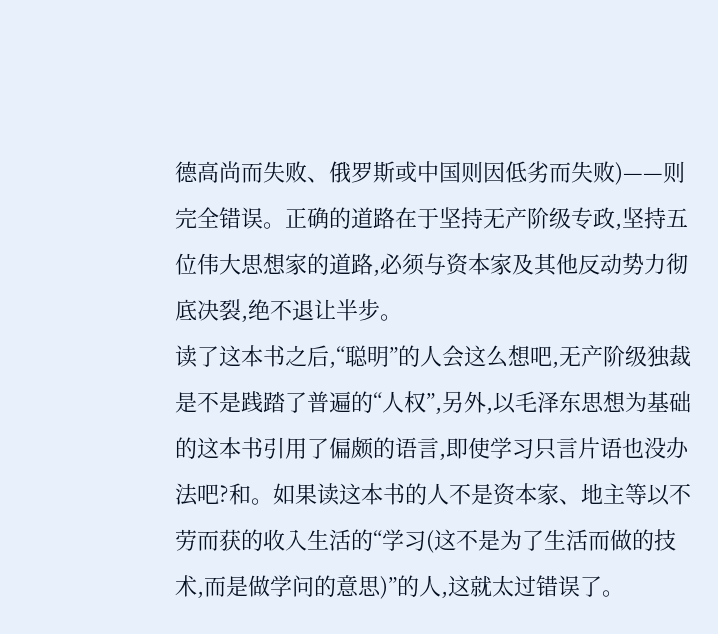德高尚而失败、俄罗斯或中国则因低劣而失败)——则完全错误。正确的道路在于坚持无产阶级专政,坚持五位伟大思想家的道路,必须与资本家及其他反动势力彻底决裂,绝不退让半步。
读了这本书之后,“聪明”的人会这么想吧,无产阶级独裁是不是践踏了普遍的“人权”,另外,以毛泽东思想为基础的这本书引用了偏颇的语言,即使学习只言片语也没办法吧?和。如果读这本书的人不是资本家、地主等以不劳而获的收入生活的“学习(这不是为了生活而做的技术,而是做学问的意思)”的人,这就太过错误了。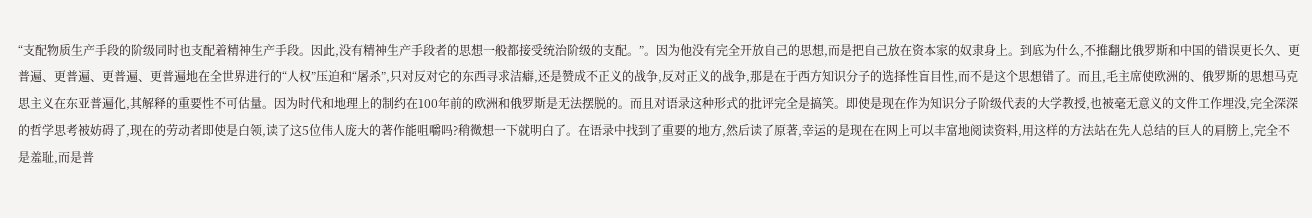“支配物质生产手段的阶级同时也支配着精神生产手段。因此,没有精神生产手段者的思想一般都接受统治阶级的支配。”。因为他没有完全开放自己的思想,而是把自己放在资本家的奴隶身上。到底为什么,不推翻比俄罗斯和中国的错误更长久、更普遍、更普遍、更普遍、更普遍地在全世界进行的“人权”压迫和“屠杀”,只对反对它的东西寻求洁癖,还是赞成不正义的战争,反对正义的战争,那是在于西方知识分子的选择性盲目性,而不是这个思想错了。而且,毛主席使欧洲的、俄罗斯的思想马克思主义在东亚普遍化,其解释的重要性不可估量。因为时代和地理上的制约在100年前的欧洲和俄罗斯是无法摆脱的。而且对语录这种形式的批评完全是搞笑。即使是现在作为知识分子阶级代表的大学教授,也被毫无意义的文件工作埋没,完全深深的哲学思考被妨碍了,现在的劳动者即使是白领,读了这5位伟人庞大的著作能咀嚼吗?稍微想一下就明白了。在语录中找到了重要的地方,然后读了原著,幸运的是现在在网上可以丰富地阅读资料,用这样的方法站在先人总结的巨人的肩膀上,完全不是羞耻,而是普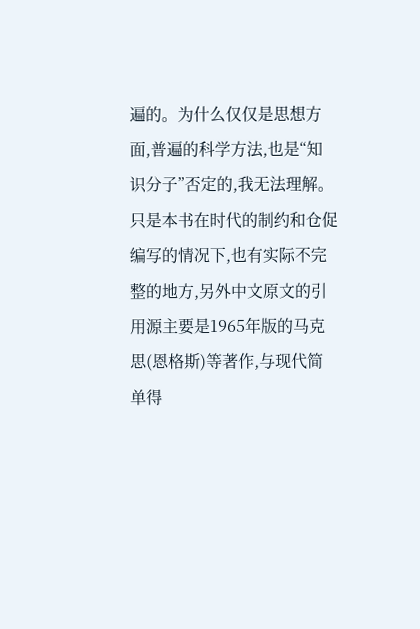遍的。为什么仅仅是思想方面,普遍的科学方法,也是“知识分子”否定的,我无法理解。
只是本书在时代的制约和仓促编写的情况下,也有实际不完整的地方,另外中文原文的引用源主要是1965年版的马克思(恩格斯)等著作,与现代简单得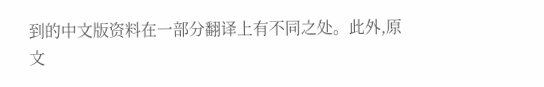到的中文版资料在一部分翻译上有不同之处。此外,原文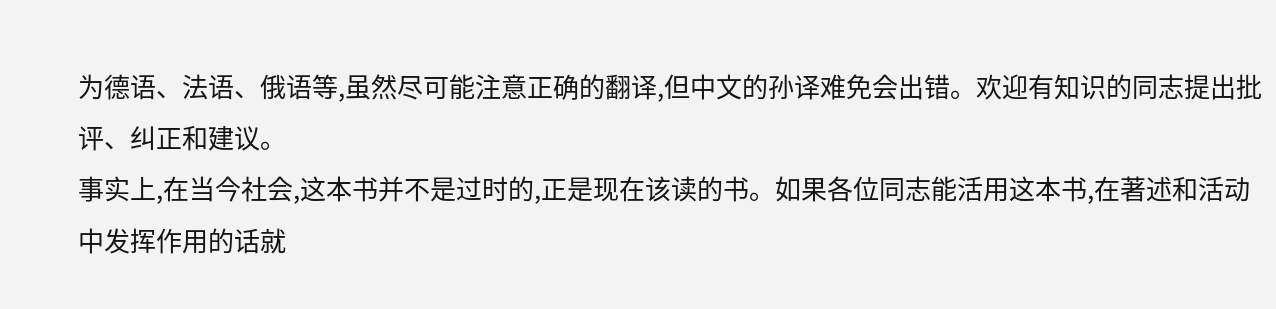为德语、法语、俄语等,虽然尽可能注意正确的翻译,但中文的孙译难免会出错。欢迎有知识的同志提出批评、纠正和建议。
事实上,在当今社会,这本书并不是过时的,正是现在该读的书。如果各位同志能活用这本书,在著述和活动中发挥作用的话就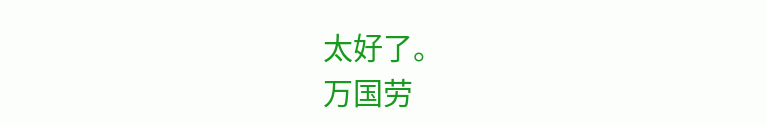太好了。
万国劳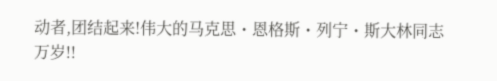动者,团结起来!伟大的马克思・恩格斯・列宁・斯大林同志万岁!!